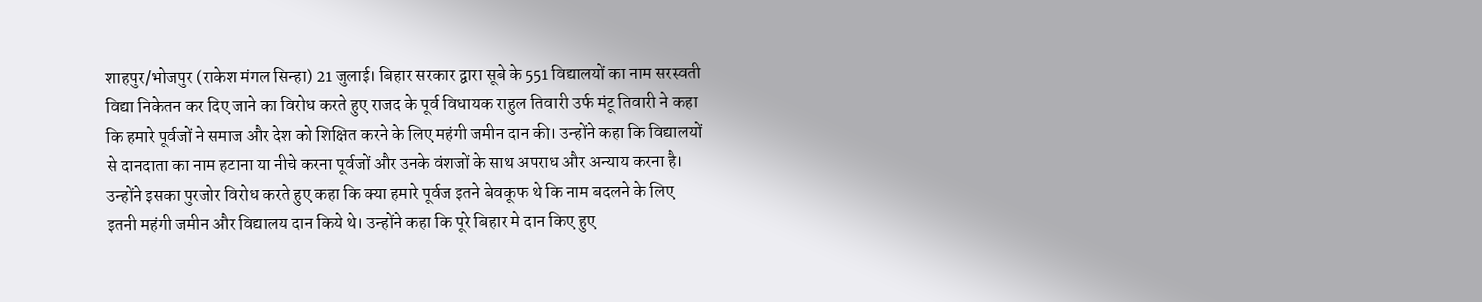शाहपुर/भोजपुर (राकेश मंगल सिन्हा) 21 जुलाई। बिहार सरकार द्वारा सूबे के 551 विद्यालयों का नाम सरस्वती विद्या निकेतन कर दिए जाने का विरोध करते हुए राजद के पूर्व विधायक राहुल तिवारी उर्फ मंटू तिवारी ने कहा कि हमारे पूर्वजों ने समाज और देश को शिक्षित करने के लिए महंगी जमीन दान की। उन्होंने कहा कि विद्यालयों से दानदाता का नाम हटाना या नीचे करना पूर्वजों और उनके वंशजों के साथ अपराध और अन्याय करना है। उन्होंने इसका पुरजोर विरोध करते हुए कहा कि क्या हमारे पूर्वज इतने बेवकूफ थे कि नाम बदलने के लिए इतनी महंगी जमीन और विद्यालय दान किये थे। उन्होंने कहा कि पूरे बिहार मे दान किए हुए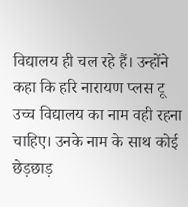विद्यालय ही चल रहे हैं। उन्होंने कहा कि हरि नारायण प्लस टू उच्च विद्यालय का नाम वही रहना चाहिए। उनके नाम के साथ कोई छेड़छाड़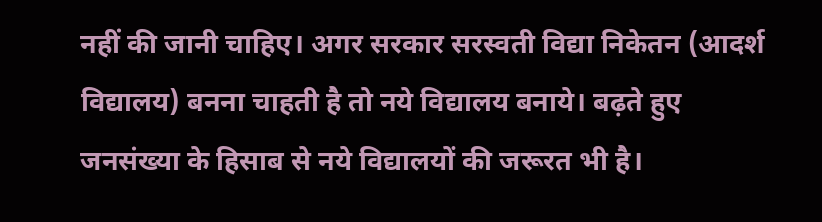नहीं की जानी चाहिए। अगर सरकार सरस्वती विद्या निकेतन (आदर्श विद्यालय) बनना चाहती है तो नये विद्यालय बनाये। बढ़ते हुए जनसंख्या के हिसाब से नये विद्यालयों की जरूरत भी है।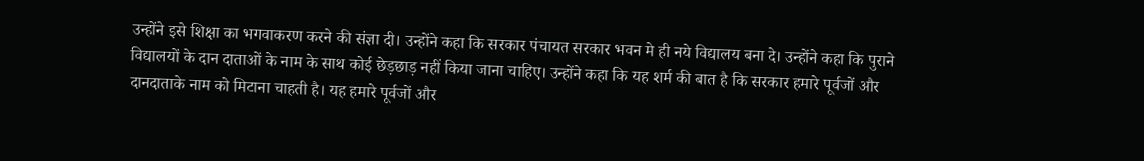उन्होंने इसे शिक्षा का भगवाकरण करने की संज्ञा दी। उन्होंने कहा कि सरकार पंचायत सरकार भवन मे ही नये विद्यालय बना दे। उन्होंने कहा कि पुराने विद्यालयों के दान दाताओं के नाम के साथ कोई छेड़छाड़ नहीं किया जाना चाहिए। उन्होंने कहा कि यह शर्म की बात है कि सरकार हमारे पूर्वजों और दानदाताके नाम को मिटाना चाहती है। यह हमारे पूर्वजों और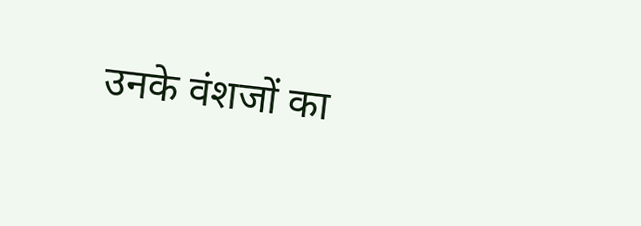उनके वंशजों का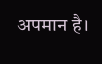अपमान है।